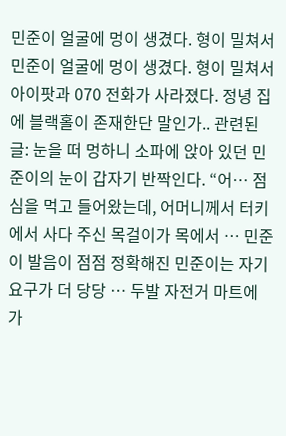민준이 얼굴에 멍이 생겼다. 형이 밀쳐서
민준이 얼굴에 멍이 생겼다. 형이 밀쳐서
아이팟과 070 전화가 사라졌다. 정녕 집에 블랙홀이 존재한단 말인가.. 관련된 글: 눈을 떠 멍하니 소파에 앉아 있던 민준이의 눈이 갑자기 반짝인다. “어… 점심을 먹고 들어왔는데, 어머니께서 터키에서 사다 주신 목걸이가 목에서 … 민준이 발음이 점점 정확해진 민준이는 자기 요구가 더 당당 … 두발 자전거 마트에 가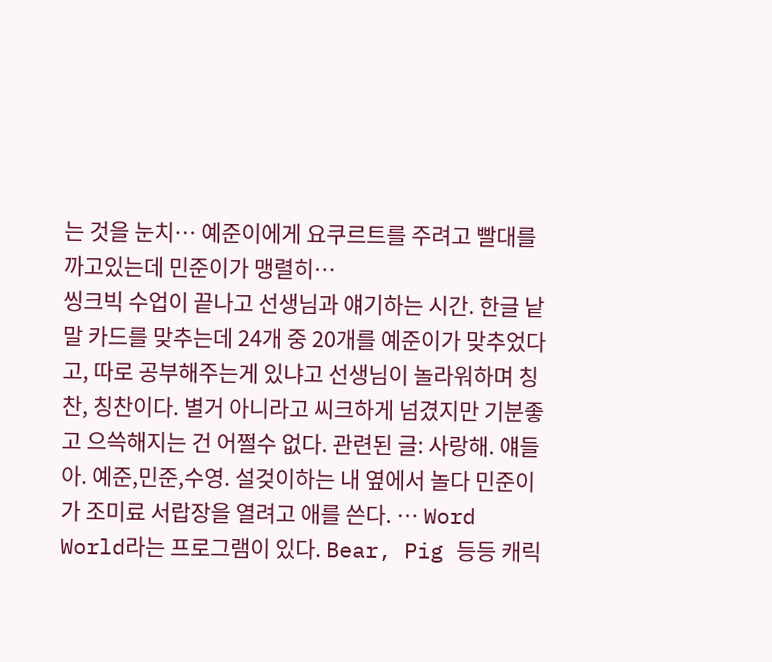는 것을 눈치… 예준이에게 요쿠르트를 주려고 빨대를 까고있는데 민준이가 맹렬히…
씽크빅 수업이 끝나고 선생님과 얘기하는 시간. 한글 낱말 카드를 맞추는데 24개 중 20개를 예준이가 맞추었다고, 따로 공부해주는게 있냐고 선생님이 놀라워하며 칭찬, 칭찬이다. 별거 아니라고 씨크하게 넘겼지만 기분좋고 으쓱해지는 건 어쩔수 없다. 관련된 글: 사랑해. 얘들아. 예준,민준,수영. 설겆이하는 내 옆에서 놀다 민준이가 조미료 서랍장을 열려고 애를 쓴다. … Word World라는 프로그램이 있다. Bear, Pig 등등 캐릭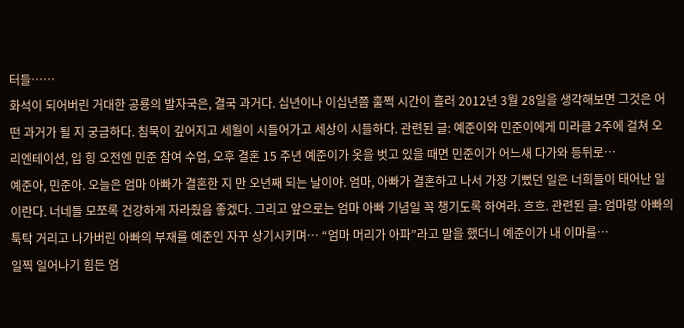터들……
화석이 되어버린 거대한 공룡의 발자국은, 결국 과거다. 십년이나 이십년쯤 훌쩍 시간이 흘러 2012년 3월 28일을 생각해보면 그것은 어떤 과거가 될 지 궁금하다. 침묵이 깊어지고 세월이 시들어가고 세상이 시들하다. 관련된 글: 예준이와 민준이에게 미라클 2주에 걸쳐 오리엔테이션, 입 힝 오전엔 민준 참여 수업, 오후 결혼 15 주년 예준이가 옷을 벗고 있을 때면 민준이가 어느새 다가와 등뒤로…
예준아, 민준아. 오늘은 엄마 아빠가 결혼한 지 만 오년째 되는 날이야. 엄마, 아빠가 결혼하고 나서 가장 기뻤던 일은 너희들이 태어난 일이란다. 너네들 모쪼록 건강하게 자라줬음 좋겠다. 그리고 앞으로는 엄마 아빠 기념일 꼭 챙기도록 하여라. 흐흐. 관련된 글: 엄마랑 아빠의 툭탁 거리고 나가버린 아빠의 부재를 예준인 자꾸 상기시키며… “엄마 머리가 아파”라고 말을 했더니 예준이가 내 이마를…
일찍 일어나기 힘든 엄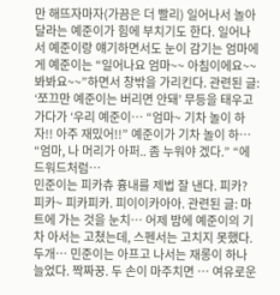만 해뜨자마자(가끔은 더 빨리) 일어나서 놀아달라는 예준이가 힘에 부치기도 한다. 일어나서 예준이랑 얘기하면서도 눈이 감기는 엄마에게 예준이는 “일어나요 엄마~~ 아침이에요~~ 봐봐요~~”하면서 창밖을 가리킨다. 관련된 글: ‘쪼끄만 예준이는 버리면 안돼’ 무등을 태우고 가다가 ‘우리 예준이… “엄마~ 기차 놀이 하자!! 아주 재밌어!!” 예준이가 기차 놀이 하… “엄마, 나 머리가 아퍼.. 좀 누워야 겠다.” “에드워드처럼…
민준이는 피카츄 흉내를 제법 잘 낸다. 피카? 피카~ 피카피카. 피이이카아아. 관련된 글: 마트에 가는 것을 눈치… 어제 밤에 예준이의 기차 아서는 고쳤는데, 스펜서는 고치지 못했다. 두개… 민준이는 아프고 나서는 재롱이 하나 늘었다. 짝짜꿍. 두 손이 마주치면 … 여유로운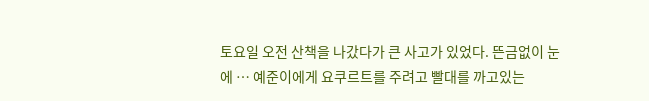토요일 오전 산책을 나갔다가 큰 사고가 있었다. 뜬금없이 눈에 … 예준이에게 요쿠르트를 주려고 빨대를 까고있는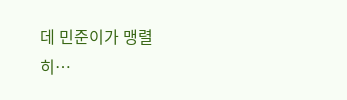데 민준이가 맹렬히…